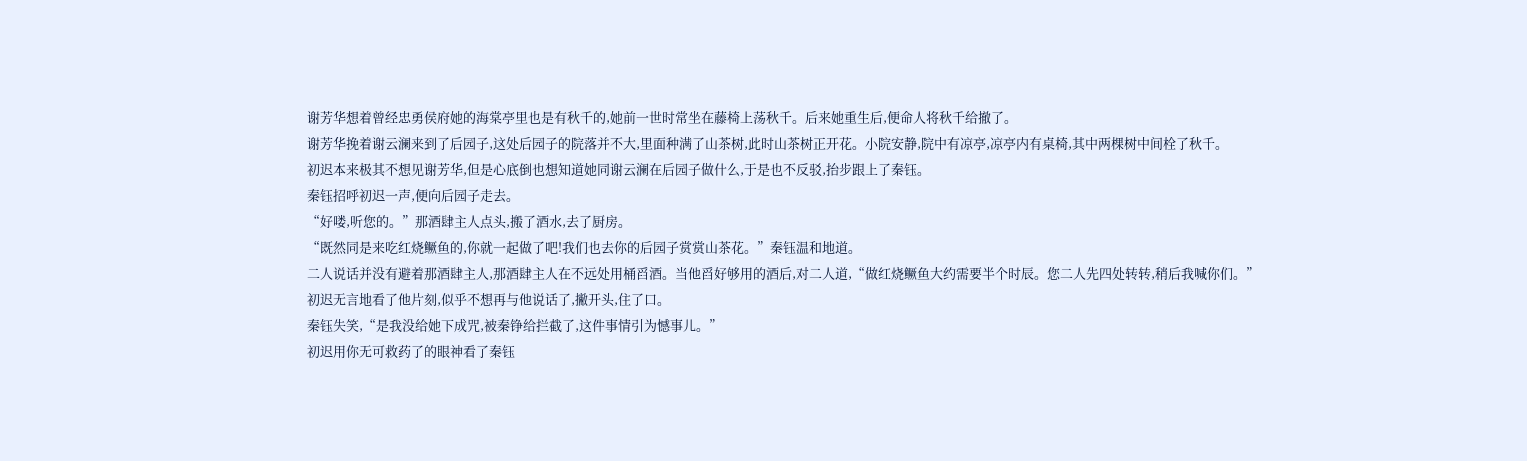谢芳华想着曾经忠勇侯府她的海棠亭里也是有秋千的,她前一世时常坐在藤椅上荡秋千。后来她重生后,便命人将秋千给撤了。
谢芳华挽着谢云澜来到了后园子,这处后园子的院落并不大,里面种满了山茶树,此时山茶树正开花。小院安静,院中有凉亭,凉亭内有桌椅,其中两棵树中间栓了秋千。
初迟本来极其不想见谢芳华,但是心底倒也想知道她同谢云澜在后园子做什么,于是也不反驳,抬步跟上了秦钰。
秦钰招呼初迟一声,便向后园子走去。
“好喽,听您的。”那酒肆主人点头,搬了酒水,去了厨房。
“既然同是来吃红烧鳜鱼的,你就一起做了吧!我们也去你的后园子赏赏山茶花。”秦钰温和地道。
二人说话并没有避着那酒肆主人,那酒肆主人在不远处用桶舀酒。当他舀好够用的酒后,对二人道,“做红烧鳜鱼大约需要半个时辰。您二人先四处转转,稍后我喊你们。”
初迟无言地看了他片刻,似乎不想再与他说话了,撇开头,住了口。
秦钰失笑,“是我没给她下成咒,被秦铮给拦截了,这件事情引为憾事儿。”
初迟用你无可救药了的眼神看了秦钰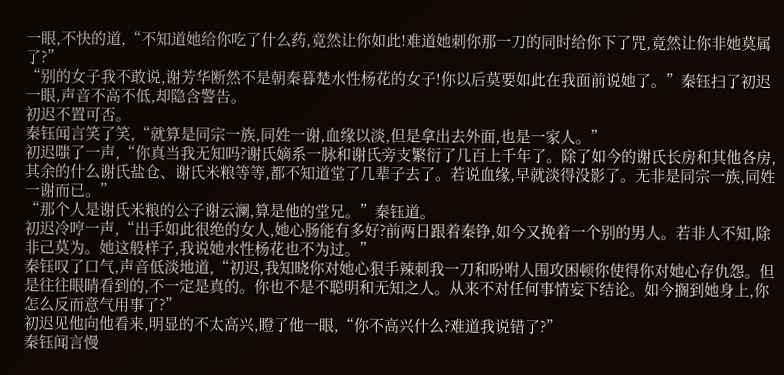一眼,不快的道,“不知道她给你吃了什么药,竟然让你如此!难道她刺你那一刀的同时给你下了咒,竟然让你非她莫属了?”
“别的女子我不敢说,谢芳华断然不是朝秦暮楚水性杨花的女子!你以后莫要如此在我面前说她了。”秦钰扫了初迟一眼,声音不高不低,却隐含警告。
初迟不置可否。
秦钰闻言笑了笑,“就算是同宗一族,同姓一谢,血缘以淡,但是拿出去外面,也是一家人。”
初迟嗤了一声,“你真当我无知吗?谢氏嫡系一脉和谢氏旁支繁衍了几百上千年了。除了如今的谢氏长房和其他各房,其余的什么谢氏盐仓、谢氏米粮等等,都不知道堂了几辈子去了。若说血缘,早就淡得没影了。无非是同宗一族,同姓一谢而已。”
“那个人是谢氏米粮的公子谢云澜,算是他的堂兄。”秦钰道。
初迟冷哼一声,“出手如此很绝的女人,她心肠能有多好?前两日跟着秦铮,如今又挽着一个别的男人。若非人不知,除非己莫为。她这般样子,我说她水性杨花也不为过。”
秦钰叹了口气,声音低淡地道,“初迟,我知晓你对她心狠手辣刺我一刀和吩咐人围攻困顿你使得你对她心存仇怨。但是往往眼睛看到的,不一定是真的。你也不是不聪明和无知之人。从来不对任何事情妄下结论。如今搁到她身上,你怎么反而意气用事了?”
初迟见他向他看来,明显的不太高兴,瞪了他一眼,“你不高兴什么?难道我说错了?”
秦钰闻言慢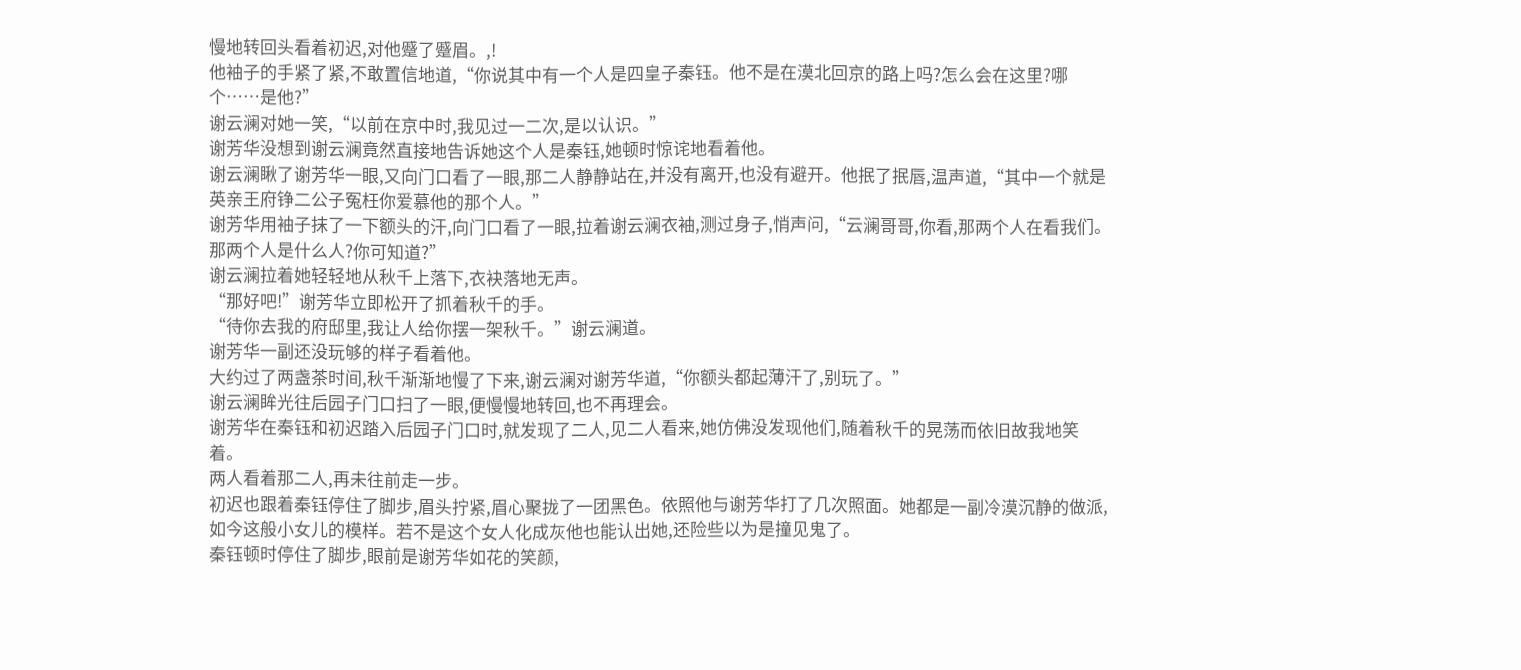慢地转回头看着初迟,对他蹙了蹙眉。,!
他袖子的手紧了紧,不敢置信地道,“你说其中有一个人是四皇子秦钰。他不是在漠北回京的路上吗?怎么会在这里?哪个……是他?”
谢云澜对她一笑,“以前在京中时,我见过一二次,是以认识。”
谢芳华没想到谢云澜竟然直接地告诉她这个人是秦钰,她顿时惊诧地看着他。
谢云澜瞅了谢芳华一眼,又向门口看了一眼,那二人静静站在,并没有离开,也没有避开。他抿了抿唇,温声道,“其中一个就是英亲王府铮二公子冤枉你爱慕他的那个人。”
谢芳华用袖子抹了一下额头的汗,向门口看了一眼,拉着谢云澜衣袖,测过身子,悄声问,“云澜哥哥,你看,那两个人在看我们。那两个人是什么人?你可知道?”
谢云澜拉着她轻轻地从秋千上落下,衣袂落地无声。
“那好吧!”谢芳华立即松开了抓着秋千的手。
“待你去我的府邸里,我让人给你摆一架秋千。”谢云澜道。
谢芳华一副还没玩够的样子看着他。
大约过了两盏茶时间,秋千渐渐地慢了下来,谢云澜对谢芳华道,“你额头都起薄汗了,别玩了。”
谢云澜眸光往后园子门口扫了一眼,便慢慢地转回,也不再理会。
谢芳华在秦钰和初迟踏入后园子门口时,就发现了二人,见二人看来,她仿佛没发现他们,随着秋千的晃荡而依旧故我地笑着。
两人看着那二人,再未往前走一步。
初迟也跟着秦钰停住了脚步,眉头拧紧,眉心聚拢了一团黑色。依照他与谢芳华打了几次照面。她都是一副冷漠沉静的做派,如今这般小女儿的模样。若不是这个女人化成灰他也能认出她,还险些以为是撞见鬼了。
秦钰顿时停住了脚步,眼前是谢芳华如花的笑颜,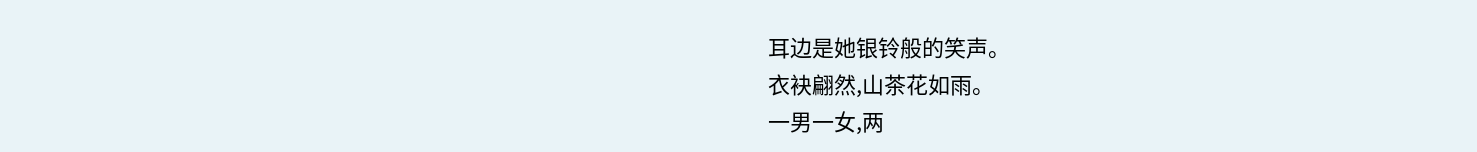耳边是她银铃般的笑声。
衣袂翩然,山茶花如雨。
一男一女,两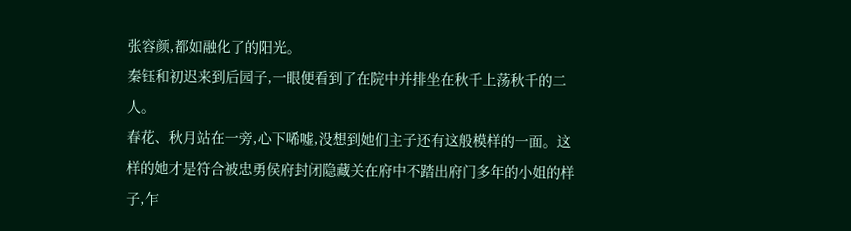张容颜,都如融化了的阳光。
秦钰和初迟来到后园子,一眼便看到了在院中并排坐在秋千上荡秋千的二人。
春花、秋月站在一旁,心下唏嘘,没想到她们主子还有这般模样的一面。这样的她才是符合被忠勇侯府封闭隐藏关在府中不踏出府门多年的小姐的样子,乍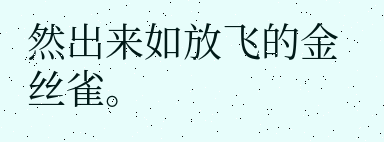然出来如放飞的金丝雀。